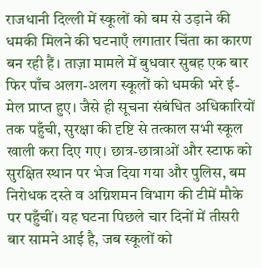राजधानी दिल्ली में स्कूलों को बम से उड़ाने की धमकी मिलने की घटनाएँ लगातार चिंता का कारण बन रही हैं। ताज़ा मामले में बुधवार सुबह एक बार फिर पाँच अलग-अलग स्कूलों को धमकी भरे ई-मेल प्राप्त हुए। जैसे ही सूचना संबंधित अधिकारियों तक पहुँची, सुरक्षा की दृष्टि से तत्काल सभी स्कूल खाली करा दिए गए। छात्र-छात्राओं और स्टाफ को सुरक्षित स्थान पर भेज दिया गया और पुलिस, बम निरोधक दस्ते व अग्निशमन विभाग की टीमें मौके पर पहुँचीं। यह घटना पिछले चार दिनों में तीसरी बार सामने आई है, जब स्कूलों को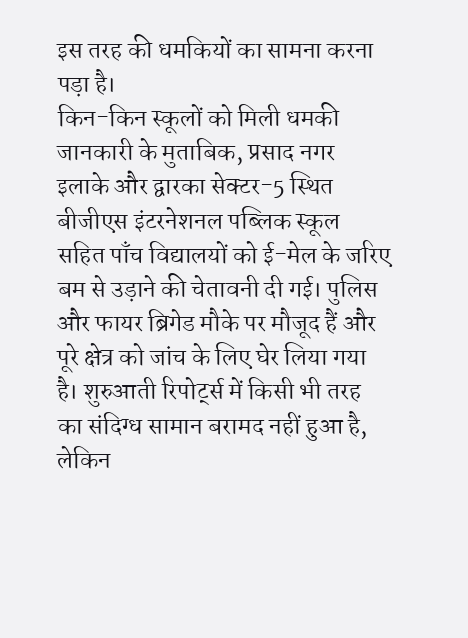इस तरह की धमकियों का सामना करना पड़ा है।
किन-किन स्कूलों को मिली धमकी
जानकारी के मुताबिक, प्रसाद नगर इलाके और द्वारका सेक्टर-5 स्थित बीजीएस इंटरनेशनल पब्लिक स्कूल सहित पाँच विद्यालयों को ई-मेल के जरिए बम से उड़ाने की चेतावनी दी गई। पुलिस और फायर ब्रिगेड मौके पर मौजूद हैं और पूरे क्षेत्र को जांच के लिए घेर लिया गया है। शुरुआती रिपोर्ट्स में किसी भी तरह का संदिग्ध सामान बरामद नहीं हुआ है, लेकिन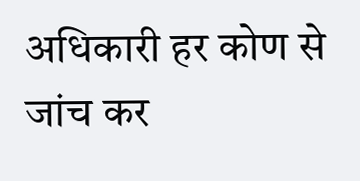अधिकारी हर कोण से जांच कर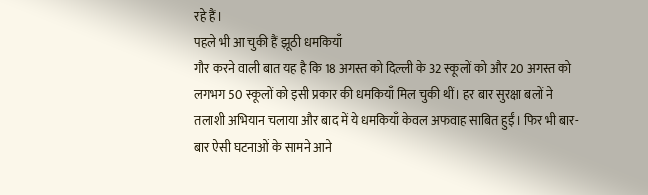रहे हैं।
पहले भी आ चुकी हैं झूठी धमकियाँ
गौर करने वाली बात यह है कि 18 अगस्त को दिल्ली के 32 स्कूलों को और 20 अगस्त को लगभग 50 स्कूलों को इसी प्रकार की धमकियाँ मिल चुकी थीं। हर बार सुरक्षा बलों ने तलाशी अभियान चलाया और बाद में ये धमकियाँ केवल अफवाह साबित हुईं। फिर भी बार-बार ऐसी घटनाओं के सामने आने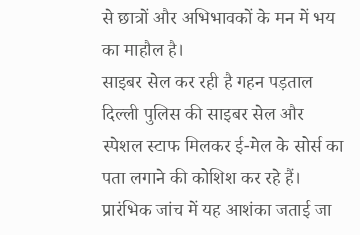से छात्रों और अभिभावकों के मन में भय का माहौल है।
साइबर सेल कर रही है गहन पड़ताल
दिल्ली पुलिस की साइबर सेल और स्पेशल स्टाफ मिलकर ई-मेल के सोर्स का पता लगाने की कोशिश कर रहे हैं। प्रारंभिक जांच में यह आशंका जताई जा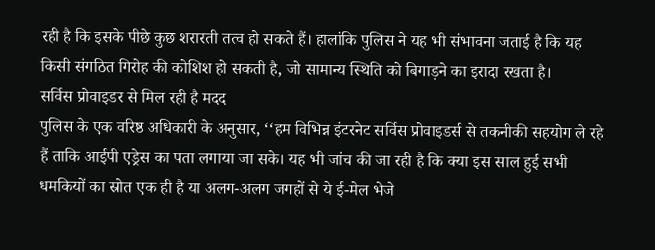रही है कि इसके पीछे कुछ शरारती तत्व हो सकते हैं। हालांकि पुलिस ने यह भी संभावना जताई है कि यह किसी संगठित गिरोह की कोशिश हो सकती है, जो सामान्य स्थिति को बिगाड़ने का इरादा रखता है।
सर्विस प्रोवाइडर से मिल रही है मदद
पुलिस के एक वरिष्ठ अधिकारी के अनुसार, ‘‘हम विभिन्न इंटरनेट सर्विस प्रोवाइडर्स से तकनीकी सहयोग ले रहे हैं ताकि आईपी एड्रेस का पता लगाया जा सके। यह भी जांच की जा रही है कि क्या इस साल हुई सभी धमकियों का स्रोत एक ही है या अलग-अलग जगहों से ये ई-मेल भेजे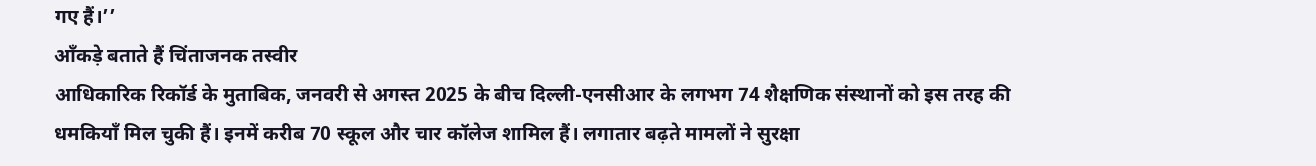गए हैं।’’
आँकड़े बताते हैं चिंताजनक तस्वीर
आधिकारिक रिकॉर्ड के मुताबिक, जनवरी से अगस्त 2025 के बीच दिल्ली-एनसीआर के लगभग 74 शैक्षणिक संस्थानों को इस तरह की धमकियाँ मिल चुकी हैं। इनमें करीब 70 स्कूल और चार कॉलेज शामिल हैं। लगातार बढ़ते मामलों ने सुरक्षा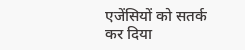एजेंसियों को सतर्क कर दिया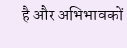है और अभिभावकों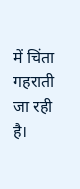में चिंता गहराती जा रही है।